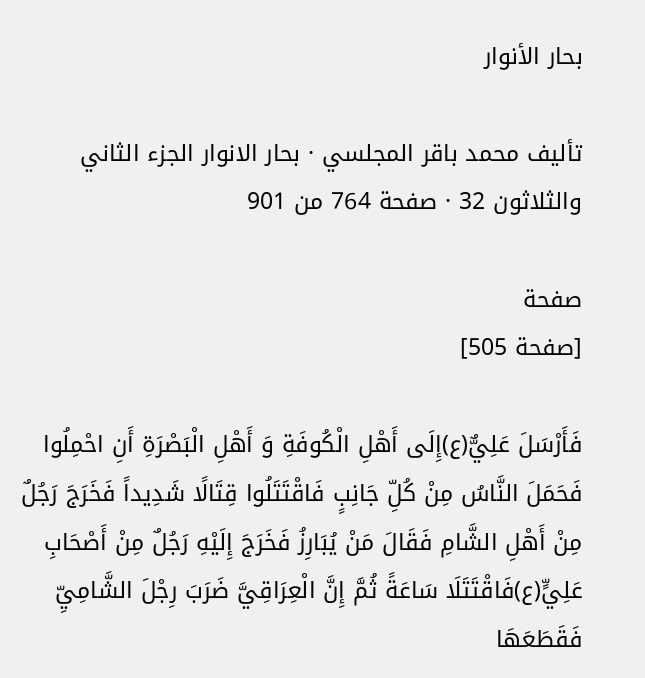بحار الأنوار

تأليف محمد باقر المجلسي · بحار الانوار الجزء الثاني والثلاثون 32 · صفحة 764 من 901

صفحة
[صفحة 505]

فَأَرْسَلَ عَلِيٌّ(ع)إِلَى أَهْلِ الْكُوفَةِ وَ أَهْلِ الْبَصْرَةِ أَنِ احْمِلُوا فَحَمَلَ النَّاسُ مِنْ كُلِّ جَانِبٍ فَاقْتَتَلُوا قِتَالًا شَدِيداً فَخَرَجَ رَجُلٌ مِنْ أَهْلِ الشَّامِ فَقَالَ مَنْ يُبَارِزُ فَخَرَجَ إِلَيْهِ رَجُلٌ مِنْ أَصْحَابِ عَلِيٍّ(ع)فَاقْتَتَلَا سَاعَةً ثُمَّ إِنَّ الْعِرَاقِيَّ ضَرَبَ رِجْلَ الشَّامِيِّ فَقَطَعَهَا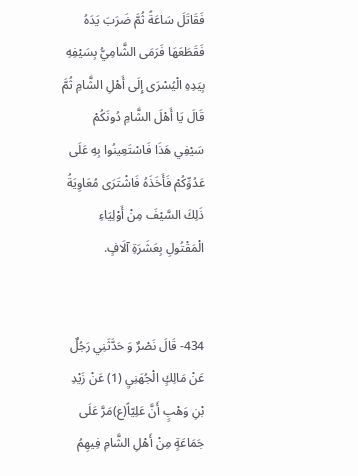فَقَاتَلَ سَاعَةً ثُمَّ ضَرَبَ يَدَهُ فَقَطَعَهَا فَرَمَى الشَّامِيُّ بِسَيْفِهِ بِيَدِهِ الْيُسْرَى إِلَى أَهْلِ الشَّامِ ثُمَّ قَالَ يَا أَهْلَ الشَّامِ دُونَكُمْ سَيْفِي هَذَا فَاسْتَعِينُوا بِهِ عَلَى عَدُوِّكُمْ فَأَخَذَهُ فَاشْتَرَى مُعَاوِيَةُ ذَلِكَ السَّيْفَ مِنْ أَوْلِيَاءِ الْمَقْتُولِ بِعَشَرَةِ آلَافٍ.


434- قَالَ نَصْرٌ وَ حَدَّثَنِي رَجُلٌ عَنْ مَالِكٍ الْجُهَنِيِ (1) عَنْ زَيْدِ بْنِ وَهْبٍ أَنَّ عَلِيّاً(ع)مَرَّ عَلَى جَمَاعَةٍ مِنْ أَهْلِ الشَّامِ فِيهِمُ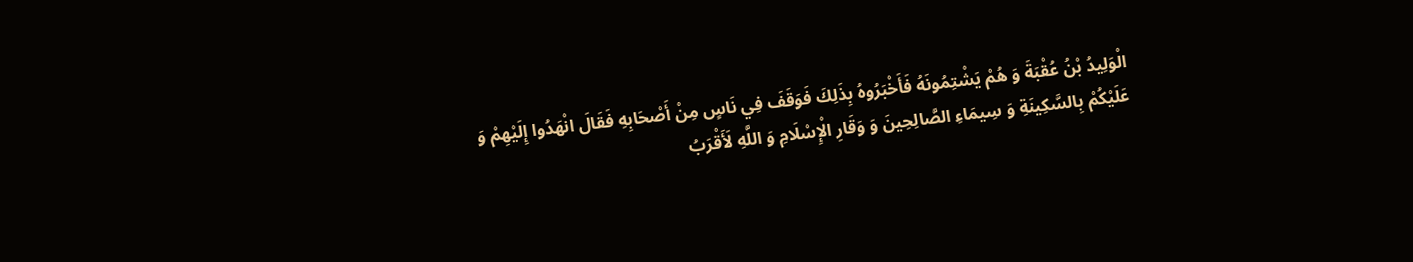الْوَلِيدُ بْنُ عُقْبَةَ وَ هُمْ يَشْتِمُونَهُ فَأَخْبَرُوهُ بِذَلِكَ فَوَقَفَ فِي نَاسٍ مِنْ أَصْحَابِهِ فَقَالَ انْهَدُوا إِلَيْهِمْ وَ عَلَيْكُمْ بِالسَّكِينَةِ وَ سِيمَاءِ الصَّالِحِينَ وَ وَقَارِ الْإِسْلَامِ وَ اللَّهِ لَأَقْرَبُ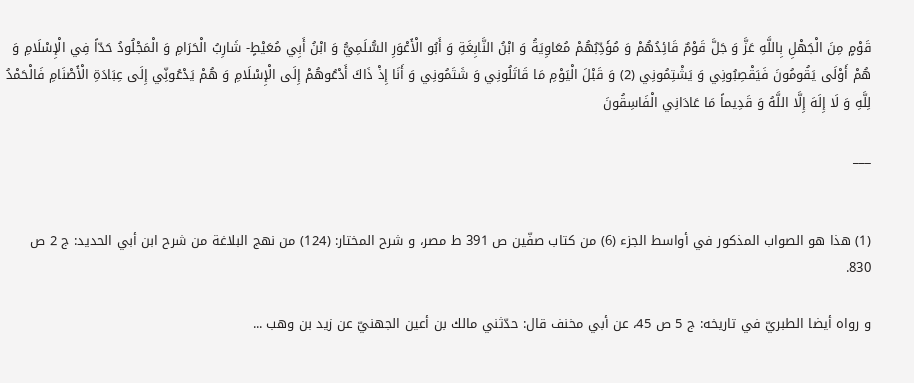قَوْمٍ مِنَ الْجَهْلِ بِاللَّهِ عَزَّ وَ جَلَّ قَوْمٌ قَائِدُهُمْ وَ مُؤَدِّبُهُمْ مُعَاوِيَةُ وَ ابْنُ النَّابِغَةِ وَ أَبُو الْأَعْوَرِ السُّلَمِيُّ وَ ابْنُ أَبِي مُعَيْطٍ- شَارِبُ الْحَرَامِ وَ الْمَجْلُودُ حَدّاً فِي الْإِسْلَامِ وَ هُمْ أَوْلَى يَقُومُونَ فَيَقْصِبُونِي وَ يَشْتِمُونِي (2) وَ قَبْلَ الْيَوْمِ مَا قَاتَلُونِي وَ شَتَمُونِي وَ أَنَا إِذْ ذَاكَ أَدْعُوهُمْ إِلَى الْإِسْلَامِ وَ هُمْ يَدْعُونِّي إِلَى عِبَادَةِ الْأَصْنَامِ فَالْحَمْدُ لِلَّهِ وَ لَا إِلَهَ إِلَّا اللَّهُ وَ قَدِيماً مَا عَادَانِي الْفَاسِقُونَ

___


(1) هذا هو الصواب المذكور في أواسط الجزء (6) من كتاب صفّين ص 391 ط مصر، و شرح المختار: (124) من نهج البلاغة من شرح ابن أبي الحديد: ج 2 ص 830.

و رواه أيضا الطبريّ في تاريخه: ج 5 ص 45، عن أبي مخنف قال: حدّثني مالك بن أعين الجهنيّ عن زيد بن وهب ...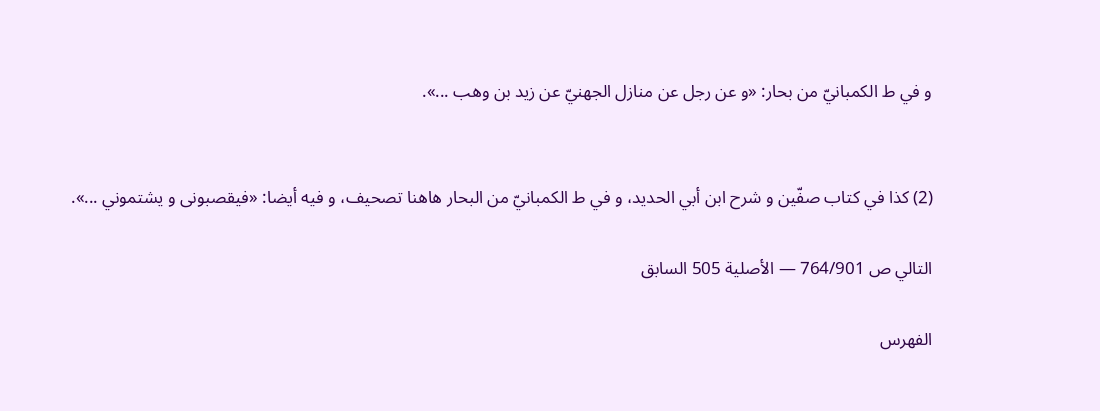و في ط الكمبانيّ من بحار: «و عن رجل عن منازل الجهنيّ عن زيد بن وهب ...».


(2) كذا في كتاب صفّين و شرح ابن أبي الحديد، و في ط الكمبانيّ من البحار هاهنا تصحيف، و فيه أيضا: «فيقصبونى و يشتموني ...».

التالي ص 764/901 — الأصلية 505 السابق

الفهرس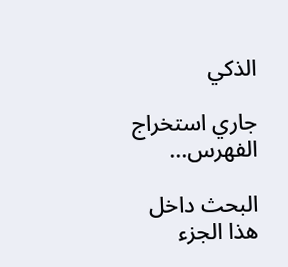الذكي

جاري استخراج الفهرس...

البحث داخل هذا الجزء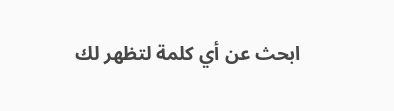ابحث عن أي كلمة لتظهر لك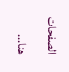الصفحات هنا...